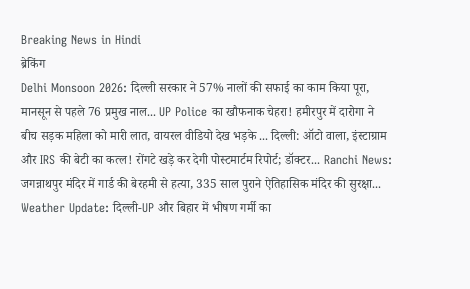Breaking News in Hindi
ब्रेकिंग
Delhi Monsoon 2026: दिल्ली सरकार ने 57% नालों की सफाई का काम किया पूरा, मानसून से पहले 76 प्रमुख नाल... UP Police का खौफनाक चेहरा! हमीरपुर में दारोगा ने बीच सड़क महिला को मारी लात, वायरल वीडियो देख भड़के ... दिल्ली: ऑटो वाला, इंस्टाग्राम और IRS की बेटी का कत्ल! रोंगटे खड़े कर देगी पोस्टमार्टम रिपोर्ट; डॉक्टर... Ranchi News: जगन्नाथपुर मंदिर में गार्ड की बेरहमी से हत्या, 335 साल पुराने ऐतिहासिक मंदिर की सुरक्षा... Weather Update: दिल्ली-UP और बिहार में भीषण गर्मी का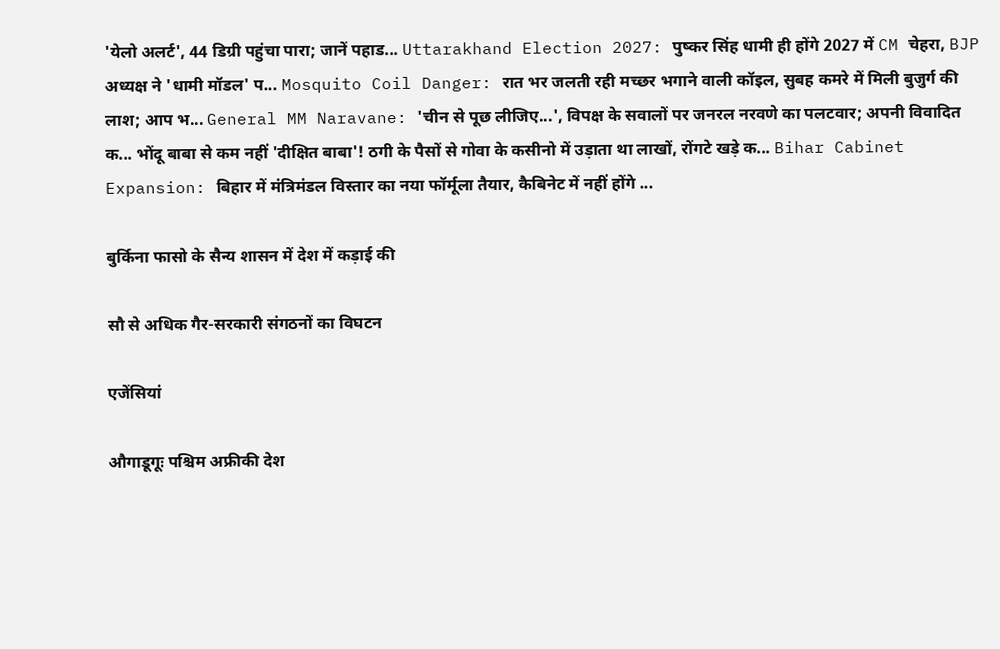'येलो अलर्ट', 44 डिग्री पहुंचा पारा; जानें पहाड... Uttarakhand Election 2027: पुष्कर सिंह धामी ही होंगे 2027 में CM चेहरा, BJP अध्यक्ष ने 'धामी मॉडल' प... Mosquito Coil Danger: रात भर जलती रही मच्छर भगाने वाली कॉइल, सुबह कमरे में मिली बुजुर्ग की लाश; आप भ... General MM Naravane: 'चीन से पूछ लीजिए...', विपक्ष के सवालों पर जनरल नरवणे का पलटवार; अपनी विवादित क... भोंदू बाबा से कम नहीं 'दीक्षित बाबा'! ठगी के पैसों से गोवा के कसीनो में उड़ाता था लाखों, रोंगटे खड़े क... Bihar Cabinet Expansion: बिहार में मंत्रिमंडल विस्तार का नया फॉर्मूला तैयार, कैबिनेट में नहीं होंगे ...

बुर्किना फासो के सैन्य शासन में देश में कड़ाई की

सौ से अधिक गैर-सरकारी संगठनों का विघटन

एजेंसियां

औगाडूगूः पश्चिम अफ्रीकी देश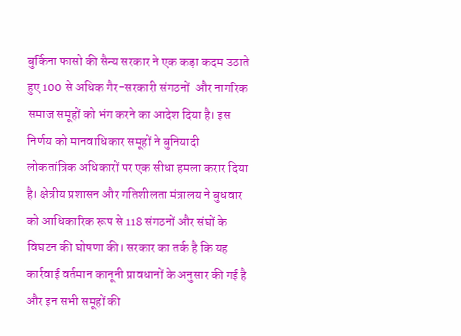बुर्किना फासो की सैन्य सरकार ने एक कड़ा कदम उठाते हुए 100 से अधिक गैर-सरकारी संगठनों  और नागरिक समाज समूहों को भंग करने का आदेश दिया है। इस निर्णय को मानवाधिकार समूहों ने बुनियादी लोकतांत्रिक अधिकारों पर एक सीधा हमला करार दिया है। क्षेत्रीय प्रशासन और गतिशीलता मंत्रालय ने बुधवार को आधिकारिक रूप से 118 संगठनों और संघों के विघटन की घोषणा की। सरकार का तर्क है कि यह कार्रवाई वर्तमान कानूनी प्रावधानों के अनुसार की गई है और इन सभी समूहों की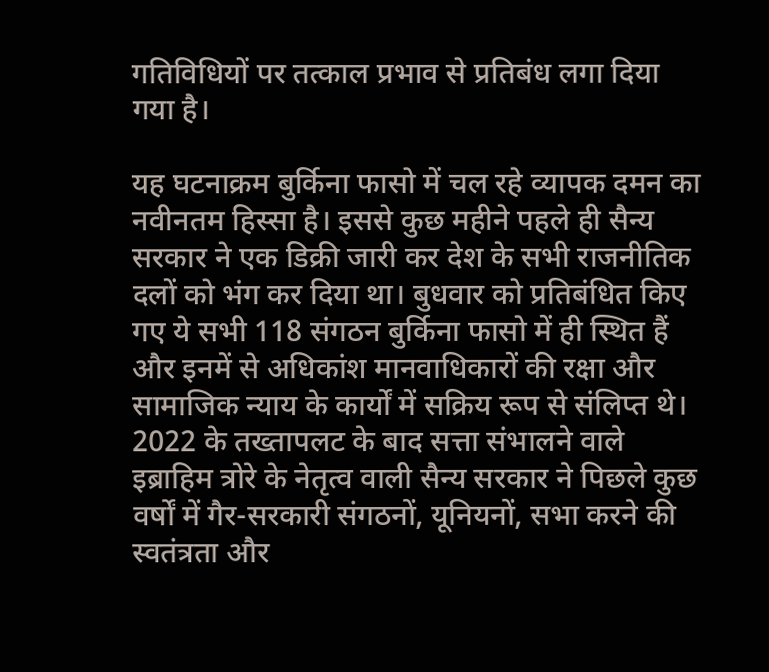गतिविधियों पर तत्काल प्रभाव से प्रतिबंध लगा दिया गया है।

यह घटनाक्रम बुर्किना फासो में चल रहे व्यापक दमन का नवीनतम हिस्सा है। इससे कुछ महीने पहले ही सैन्य सरकार ने एक डिक्री जारी कर देश के सभी राजनीतिक दलों को भंग कर दिया था। बुधवार को प्रतिबंधित किए गए ये सभी 118 संगठन बुर्किना फासो में ही स्थित हैं और इनमें से अधिकांश मानवाधिकारों की रक्षा और सामाजिक न्याय के कार्यों में सक्रिय रूप से संलिप्त थे। 2022 के तख्तापलट के बाद सत्ता संभालने वाले इब्राहिम त्रोरे के नेतृत्व वाली सैन्य सरकार ने पिछले कुछ वर्षों में गैर-सरकारी संगठनों, यूनियनों, सभा करने की स्वतंत्रता और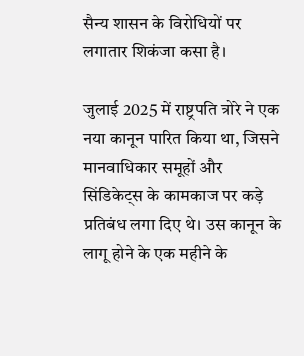सैन्य शासन के विरोधियों पर लगातार शिकंजा कसा है।

जुलाई 2025 में राष्ट्रपति त्रोरे ने एक नया कानून पारित किया था, जिसने मानवाधिकार समूहों और सिंडिकेट्स के कामकाज पर कड़े प्रतिबंध लगा दिए थे। उस कानून के लागू होने के एक महीने के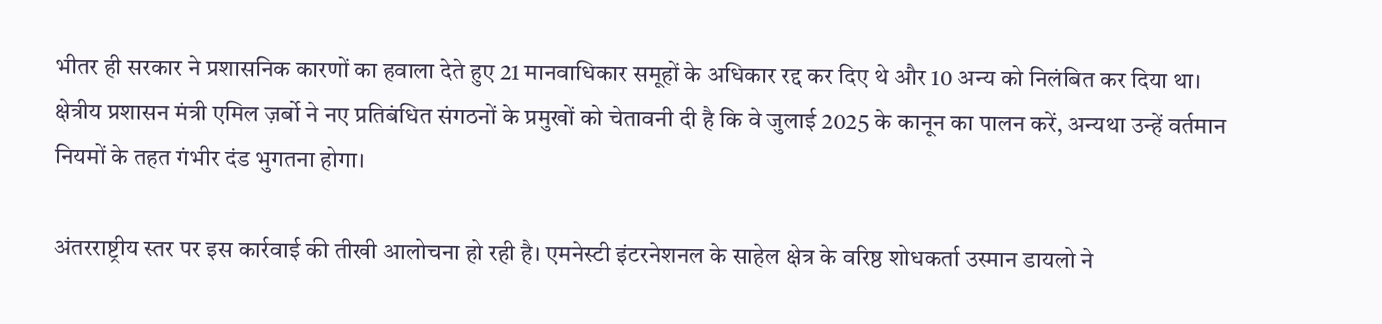भीतर ही सरकार ने प्रशासनिक कारणों का हवाला देते हुए 21 मानवाधिकार समूहों के अधिकार रद्द कर दिए थे और 10 अन्य को निलंबित कर दिया था। क्षेत्रीय प्रशासन मंत्री एमिल ज़र्बो ने नए प्रतिबंधित संगठनों के प्रमुखों को चेतावनी दी है कि वे जुलाई 2025 के कानून का पालन करें, अन्यथा उन्हें वर्तमान नियमों के तहत गंभीर दंड भुगतना होगा।

अंतरराष्ट्रीय स्तर पर इस कार्रवाई की तीखी आलोचना हो रही है। एमनेस्टी इंटरनेशनल के साहेल क्षेत्र के वरिष्ठ शोधकर्ता उस्मान डायलो ने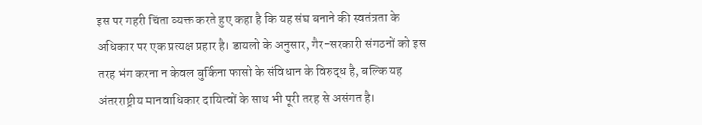इस पर गहरी चिंता व्यक्त करते हुए कहा है कि यह संघ बनाने की स्वतंत्रता के अधिकार पर एक प्रत्यक्ष प्रहार है। डायलो के अनुसार, गैर-सरकारी संगठनों को इस तरह भंग करना न केवल बुर्किना फासो के संविधान के विरुद्ध है, बल्कि यह अंतरराष्ट्रीय मानवाधिकार दायित्वों के साथ भी पूरी तरह से असंगत है।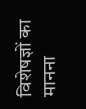विशेषज्ञों का मानना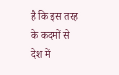है कि इस तरह के कदमों से देश में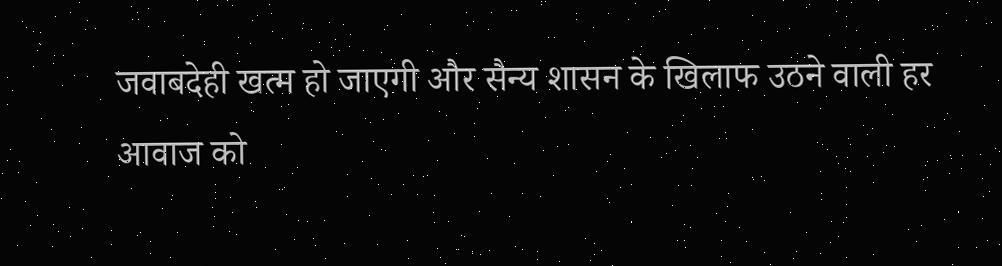जवाबदेही खत्म हो जाएगी और सैन्य शासन के खिलाफ उठने वाली हर आवाज को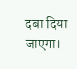दबा दिया जाएगा।